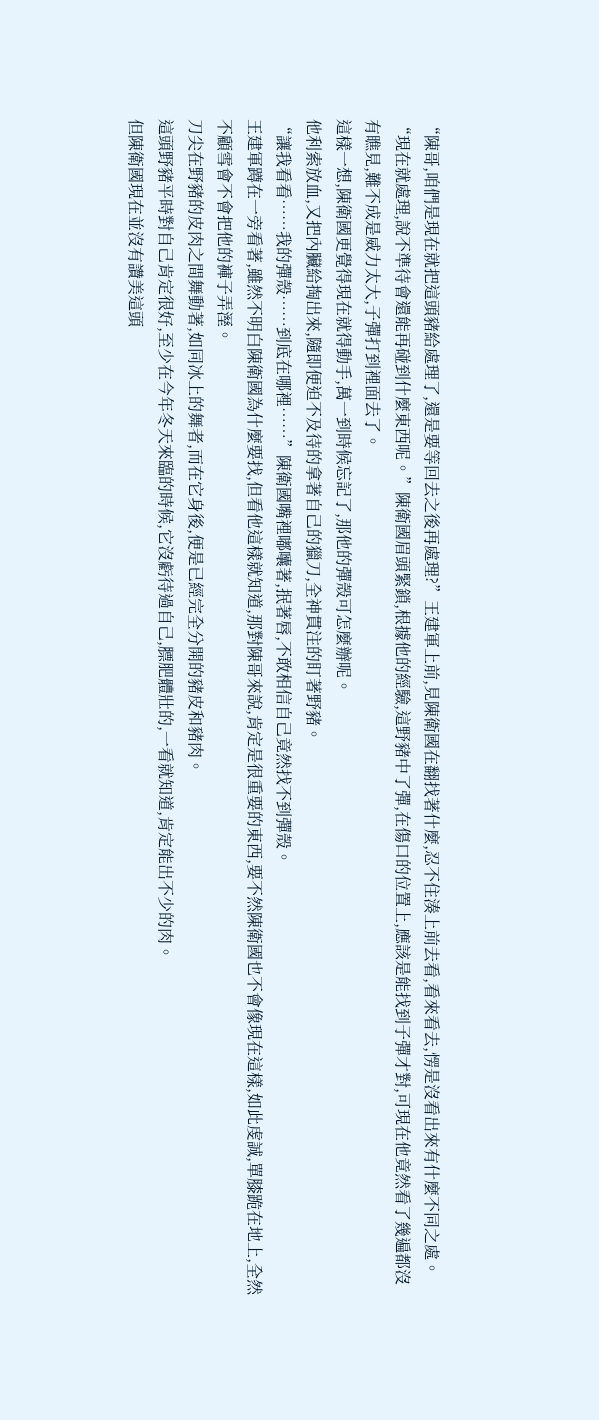“陳哥,咱們是現在就把這頭豬給處理了,還是要等回去之後再處理?”王建軍上前,見陳衛國在翻找著什麼,忍不住湊上前去看,看來看去,愣是沒看出來有什麼不同之處。
“現在就處理,說不準待會還能再碰到什麼東西呢。”陳衛國眉頭緊鎖,根據他的經驗,這野豬中了彈,在傷口的位置上,應該是能找到子彈才對,可現在他竟然看了幾遍都沒有瞧見,難不成是威力太大,子彈打到裡面去了。
這樣一想,陳衛國更覺得現在就得動手,萬一到時候忘記了,那他的彈殼可怎麼辦呢。
他利索放血,又把內臟給掏出來,隨即便迫不及待的拿著自己的獵刀,全神貫注的盯著野豬。
“讓我看看……我的彈殼……到底在哪裡……”陳衛國嘴裡嘟囔著,抿著唇,不敢相信自己竟然找不到彈殼。
王建軍蹲在一旁看著,雖然不明白陳衛國為什麼要找,但看他這樣就知道,那對陳哥來說,肯定是很重要的東西,要不然陳衛國也不會像現在這樣,如此虔誠,單膝跪在地上,全然不顧雪會不會把他的褲子弄溼。
刀尖在野豬的皮肉之間舞動著,如同冰上的舞者,而在它身後,便是已經完全分開的豬皮和豬肉。
這頭野豬平時對自己肯定很好,至少在今年冬天來臨的時候,它沒虧待過自己,膘肥體壯的,一看就知道,肯定能出不少的肉。
但陳衛國現在並沒有讚美這頭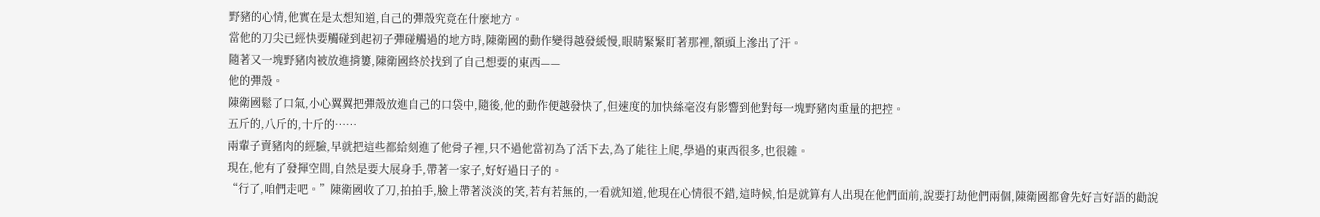野豬的心情,他實在是太想知道,自己的彈殼究竟在什麼地方。
當他的刀尖已經快要觸碰到起初子彈碰觸過的地方時,陳衛國的動作變得越發緩慢,眼睛緊緊盯著那裡,額頭上滲出了汗。
隨著又一塊野豬肉被放進揹簍,陳衛國終於找到了自己想要的東西——
他的彈殼。
陳衛國鬆了口氣,小心翼翼把彈殼放進自己的口袋中,隨後,他的動作便越發快了,但速度的加快絲毫沒有影響到他對每一塊野豬肉重量的把控。
五斤的,八斤的,十斤的……
兩輩子賣豬肉的經驗,早就把這些都給刻進了他骨子裡,只不過他當初為了活下去,為了能往上爬,學過的東西很多,也很雜。
現在,他有了發揮空間,自然是要大展身手,帶著一家子,好好過日子的。
“行了,咱們走吧。”陳衛國收了刀,拍拍手,臉上帶著淡淡的笑,若有若無的,一看就知道,他現在心情很不錯,這時候,怕是就算有人出現在他們面前,說要打劫他們兩個,陳衛國都會先好言好語的勸說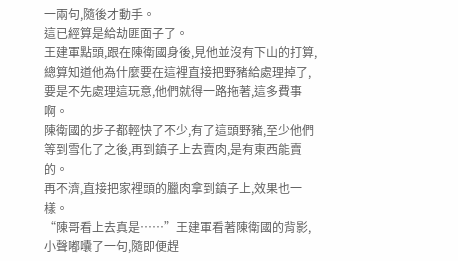一兩句,隨後才動手。
這已經算是給劫匪面子了。
王建軍點頭,跟在陳衛國身後,見他並沒有下山的打算,總算知道他為什麼要在這裡直接把野豬給處理掉了,要是不先處理這玩意,他們就得一路拖著,這多費事啊。
陳衛國的步子都輕快了不少,有了這頭野豬,至少他們等到雪化了之後,再到鎮子上去賣肉,是有東西能賣的。
再不濟,直接把家裡頭的臘肉拿到鎮子上,效果也一樣。
“陳哥看上去真是……”王建軍看著陳衛國的背影,小聲嘟囔了一句,隨即便趕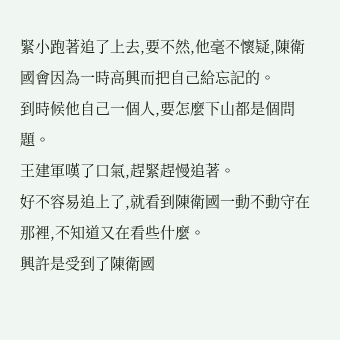緊小跑著追了上去,要不然,他毫不懷疑,陳衛國會因為一時高興而把自己給忘記的。
到時候他自己一個人,要怎麼下山都是個問題。
王建軍嘆了口氣,趕緊趕慢追著。
好不容易追上了,就看到陳衛國一動不動守在那裡,不知道又在看些什麼。
興許是受到了陳衛國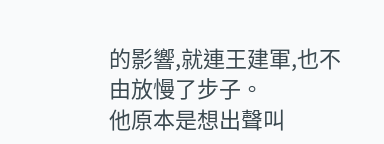的影響,就連王建軍,也不由放慢了步子。
他原本是想出聲叫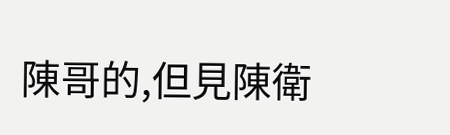陳哥的,但見陳衛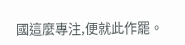國這麼專注,便就此作罷。